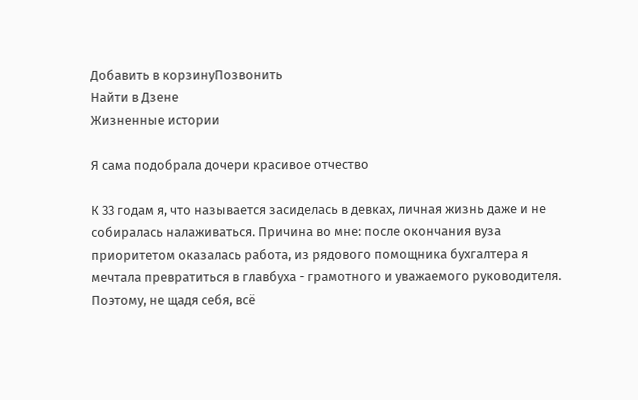Добавить в корзинуПозвонить
Найти в Дзене
Жизненные истории

Я сама подобрала дочери красивое отчество

К 33 годам я, что называется засиделась в девках, личная жизнь даже и не собиралась налаживаться. Причина во мне: после окончания вуза приоритетом оказалась работа, из рядового помощника бухгалтера я мечтала превратиться в главбуха - грамотного и уважаемого руководителя. Поэтому, не щадя себя, всё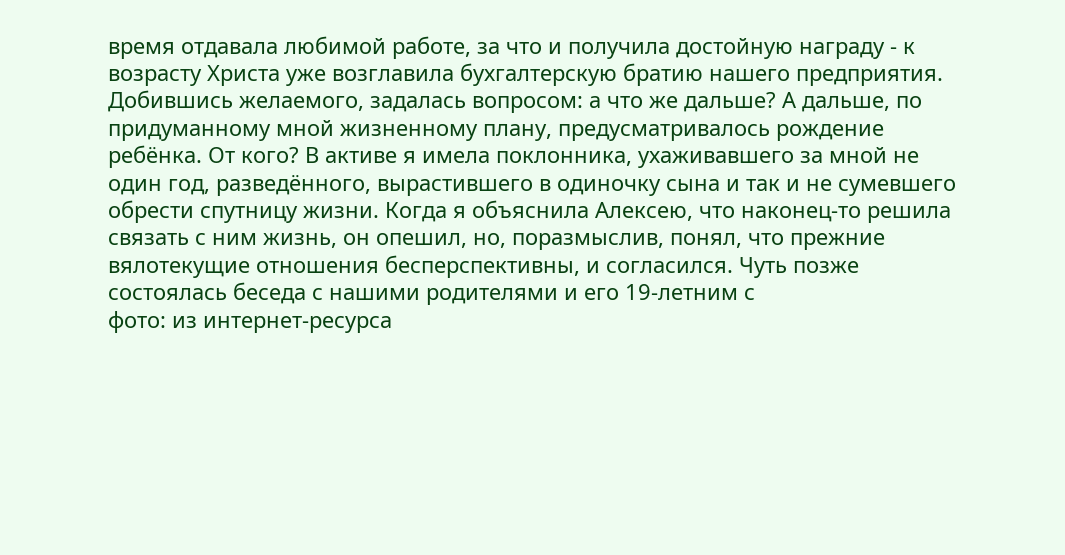время отдавала любимой работе, за что и получила достойную награду - к возрасту Христа уже возглавила бухгалтерскую братию нашего предприятия. Добившись желаемого, задалась вопросом: а что же дальше? А дальше, по придуманному мной жизненному плану, предусматривалось рождение ребёнка. От кого? В активе я имела поклонника, ухаживавшего за мной не один год, разведённого, вырастившего в одиночку сына и так и не сумевшего обрести спутницу жизни. Когда я объяснила Алексею, что наконец-то решила связать с ним жизнь, он опешил, но, поразмыслив, понял, что прежние вялотекущие отношения бесперспективны, и согласился. Чуть позже состоялась беседа с нашими родителями и его 19-летним с
фото: из интернет-ресурса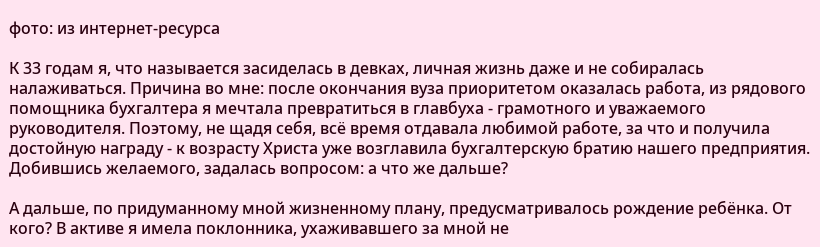фото: из интернет-ресурса

К 33 годам я, что называется засиделась в девках, личная жизнь даже и не собиралась налаживаться. Причина во мне: после окончания вуза приоритетом оказалась работа, из рядового помощника бухгалтера я мечтала превратиться в главбуха - грамотного и уважаемого руководителя. Поэтому, не щадя себя, всё время отдавала любимой работе, за что и получила достойную награду - к возрасту Христа уже возглавила бухгалтерскую братию нашего предприятия. Добившись желаемого, задалась вопросом: а что же дальше?

А дальше, по придуманному мной жизненному плану, предусматривалось рождение ребёнка. От кого? В активе я имела поклонника, ухаживавшего за мной не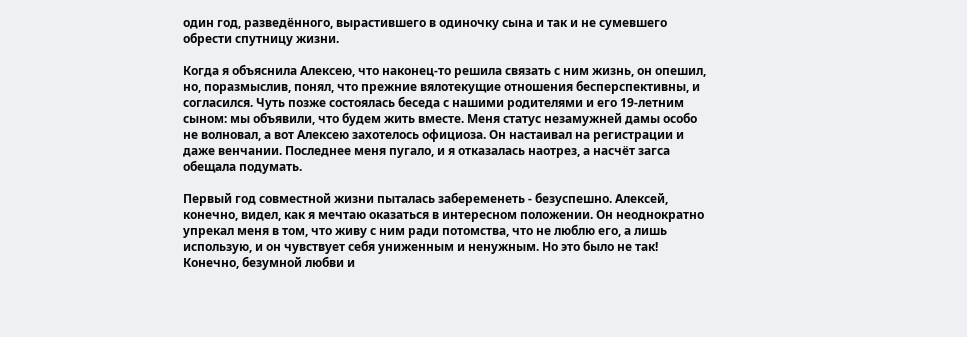один год, разведённого, вырастившего в одиночку сына и так и не сумевшего обрести спутницу жизни.

Когда я объяснила Алексею, что наконец-то решила связать с ним жизнь, он опешил, но, поразмыслив, понял, что прежние вялотекущие отношения бесперспективны, и согласился. Чуть позже состоялась беседа с нашими родителями и его 19-летним сыном: мы объявили, что будем жить вместе. Меня статус незамужней дамы особо не волновал, а вот Алексею захотелось официоза. Он настаивал на регистрации и даже венчании. Последнее меня пугало, и я отказалась наотрез, а насчёт загса обещала подумать.

Первый год совместной жизни пыталась забеременеть - безуспешно. Алексей, конечно, видел, как я мечтаю оказаться в интересном положении. Он неоднократно упрекал меня в том, что живу с ним ради потомства, что не люблю его, а лишь использую, и он чувствует себя униженным и ненужным. Но это было не так! Конечно, безумной любви и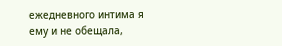ежедневного интима я ему и не обещала,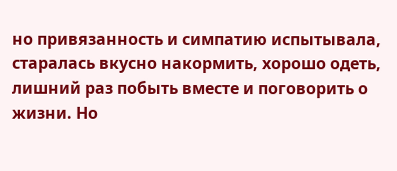но привязанность и симпатию испытывала, старалась вкусно накормить, хорошо одеть, лишний раз побыть вместе и поговорить о жизни. Но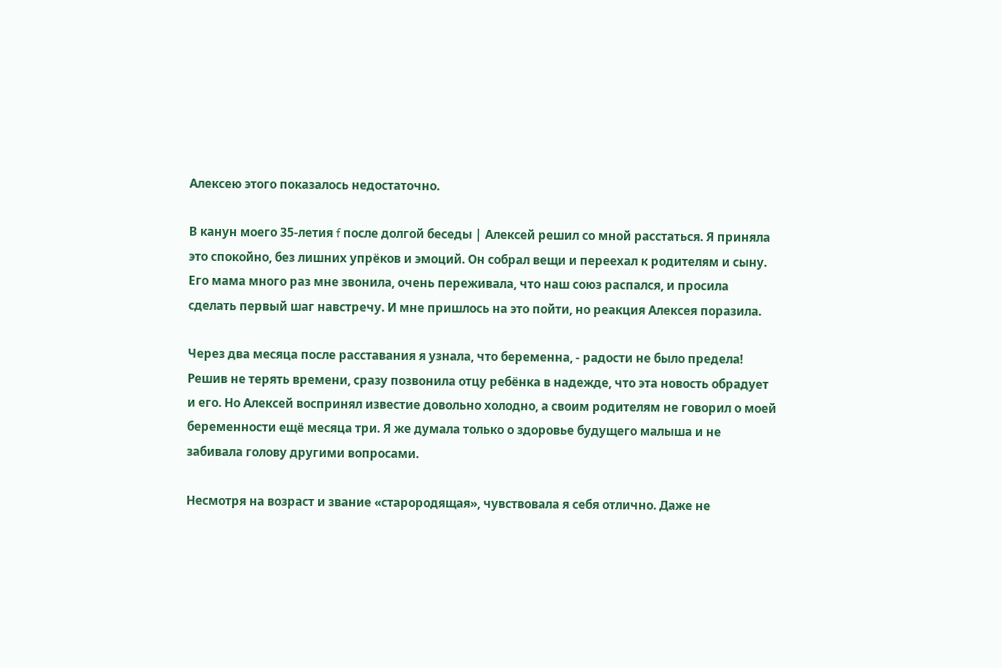Алексею этого показалось недостаточно.

В канун моего 35-летия f после долгой беседы | Алексей решил со мной расстаться. Я приняла это спокойно, без лишних упрёков и эмоций. Он собрал вещи и переехал к родителям и сыну. Его мама много раз мне звонила, очень переживала, что наш союз распался, и просила сделать первый шаг навстречу. И мне пришлось на это пойти, но реакция Алексея поразила.

Через два месяца после расставания я узнала, что беременна, - радости не было предела! Решив не терять времени, сразу позвонила отцу ребёнка в надежде, что эта новость обрадует и его. Но Алексей воспринял известие довольно холодно, а своим родителям не говорил о моей беременности ещё месяца три. Я же думала только о здоровье будущего малыша и не забивала голову другими вопросами.

Несмотря на возраст и звание «старородящая», чувствовала я себя отлично. Даже не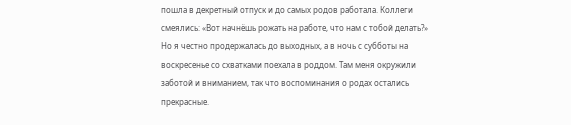пошла в декретный отпуск и до самых родов работала. Коллеги смеялись: «Вот начнёшь рожать на работе, что нам с тобой делать?» Но я честно продержалась до выходных, а в ночь с субботы на воскресенье со схватками поехала в роддом. Там меня окружили заботой и вниманием, так что воспоминания о родах остались прекрасные.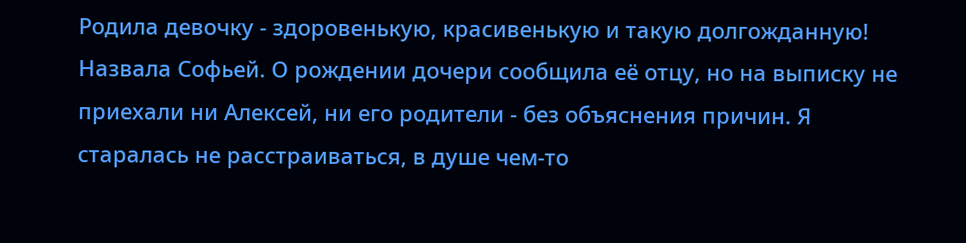Родила девочку - здоровенькую, красивенькую и такую долгожданную! Назвала Софьей. О рождении дочери сообщила её отцу, но на выписку не приехали ни Алексей, ни его родители - без объяснения причин. Я старалась не расстраиваться, в душе чем-то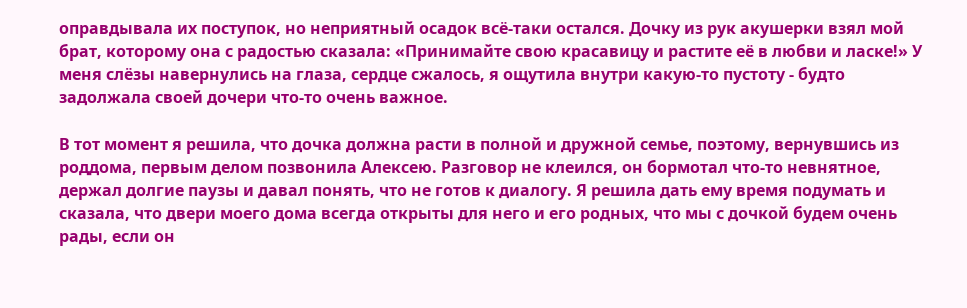оправдывала их поступок, но неприятный осадок всё-таки остался. Дочку из рук акушерки взял мой брат, которому она с радостью сказала: «Принимайте свою красавицу и растите её в любви и ласке!» У меня слёзы навернулись на глаза, сердце сжалось, я ощутила внутри какую-то пустоту - будто задолжала своей дочери что-то очень важное.

В тот момент я решила, что дочка должна расти в полной и дружной семье, поэтому, вернувшись из роддома, первым делом позвонила Алексею. Разговор не клеился, он бормотал что-то невнятное, держал долгие паузы и давал понять, что не готов к диалогу. Я решила дать ему время подумать и сказала, что двери моего дома всегда открыты для него и его родных, что мы с дочкой будем очень рады, если он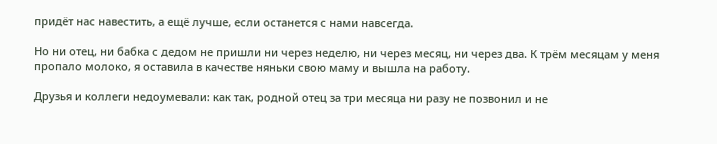придёт нас навестить, а ещё лучше, если останется с нами навсегда.

Но ни отец, ни бабка с дедом не пришли ни через неделю, ни через месяц, ни через два. К трём месяцам у меня пропало молоко, я оставила в качестве няньки свою маму и вышла на работу.

Друзья и коллеги недоумевали: как так, родной отец за три месяца ни разу не позвонил и не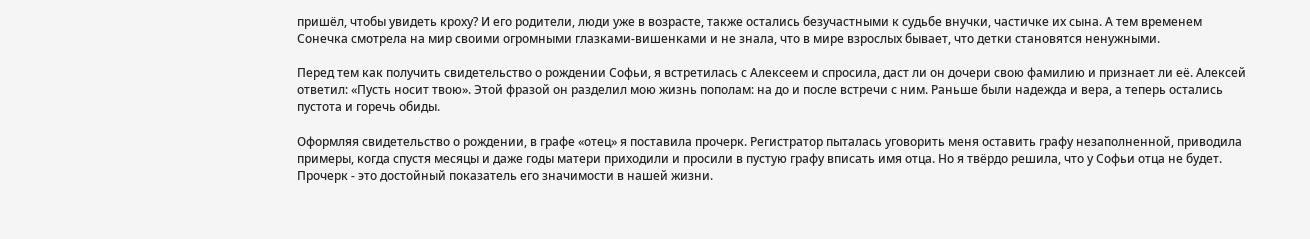пришёл, чтобы увидеть кроху? И его родители, люди уже в возрасте, также остались безучастными к судьбе внучки, частичке их сына. А тем временем Сонечка смотрела на мир своими огромными глазками-вишенками и не знала, что в мире взрослых бывает, что детки становятся ненужными.

Перед тем как получить свидетельство о рождении Софьи, я встретилась с Алексеем и спросила, даст ли он дочери свою фамилию и признает ли её. Алексей ответил: «Пусть носит твою». Этой фразой он разделил мою жизнь пополам: на до и после встречи с ним. Раньше были надежда и вера, а теперь остались пустота и горечь обиды.

Оформляя свидетельство о рождении, в графе «отец» я поставила прочерк. Регистратор пыталась уговорить меня оставить графу незаполненной, приводила примеры, когда спустя месяцы и даже годы матери приходили и просили в пустую графу вписать имя отца. Но я твёрдо решила, что у Софьи отца не будет. Прочерк - это достойный показатель его значимости в нашей жизни.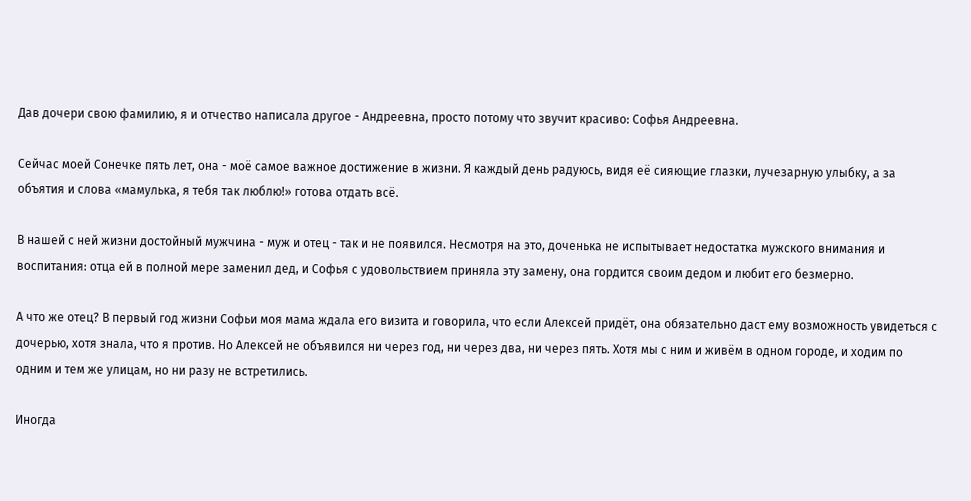Дав дочери свою фамилию, я и отчество написала другое - Андреевна, просто потому что звучит красиво: Софья Андреевна.

Сейчас моей Сонечке пять лет, она - моё самое важное достижение в жизни. Я каждый день радуюсь, видя её сияющие глазки, лучезарную улыбку, а за объятия и слова «мамулька, я тебя так люблю!» готова отдать всё.

В нашей с ней жизни достойный мужчина - муж и отец - так и не появился. Несмотря на это, доченька не испытывает недостатка мужского внимания и воспитания: отца ей в полной мере заменил дед, и Софья с удовольствием приняла эту замену, она гордится своим дедом и любит его безмерно.

А что же отец? В первый год жизни Софьи моя мама ждала его визита и говорила, что если Алексей придёт, она обязательно даст ему возможность увидеться с дочерью, хотя знала, что я против. Но Алексей не объявился ни через год, ни через два, ни через пять. Хотя мы с ним и живём в одном городе, и ходим по одним и тем же улицам, но ни разу не встретились.

Иногда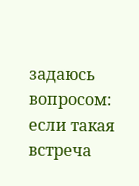задаюсь вопросом: если такая встреча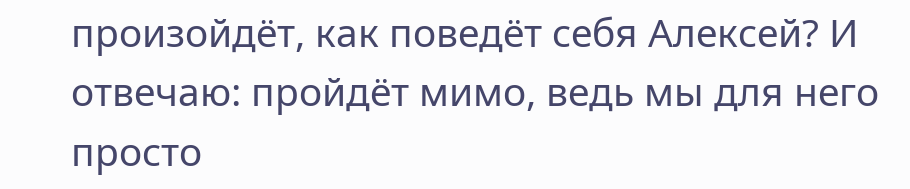произойдёт, как поведёт себя Алексей? И отвечаю: пройдёт мимо, ведь мы для него просто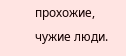прохожие, чужие люди.